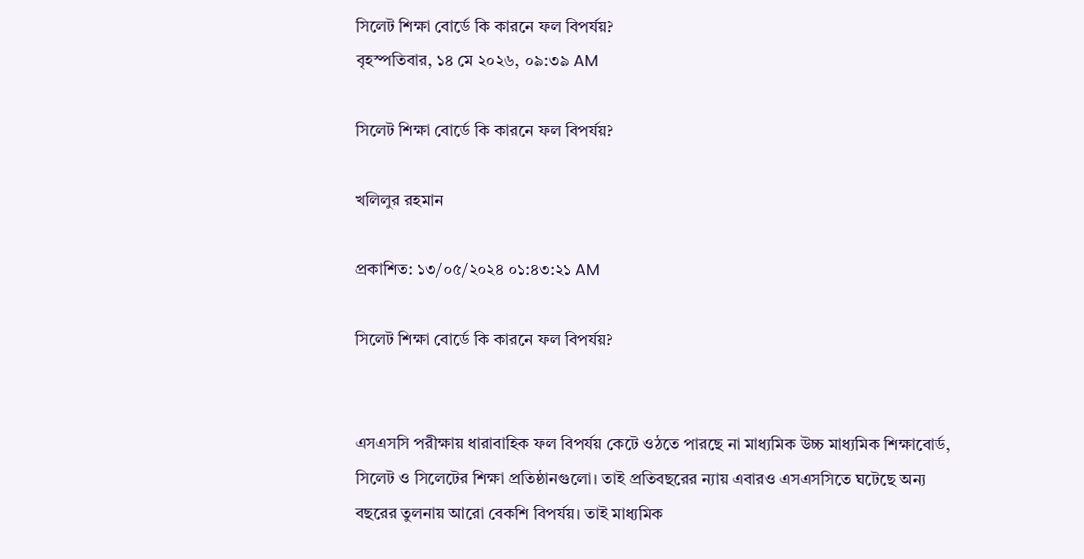সিলেট শিক্ষা বোর্ডে কি কারনে ফল বিপর্যয়?
বৃহস্পতিবার, ১৪ মে ২০২৬, ০৯:৩৯ AM

সিলেট শিক্ষা বোর্ডে কি কারনে ফল বিপর্যয়?

খলিলুর রহমান

প্রকাশিত: ১৩/০৫/২০২৪ ০১:৪৩:২১ AM

সিলেট শিক্ষা বোর্ডে কি কারনে ফল বিপর্যয়?


এসএসসি পরীক্ষায় ধারাবাহিক ফল বিপর্যয় কেটে ওঠতে পারছে না মাধ্যমিক উচ্চ মাধ্যমিক শিক্ষাবোর্ড, সিলেট ও সিলেটের শিক্ষা প্রতিষ্ঠানগুলো। তাই প্রতিবছরের ন্যায় এবারও এসএসসিতে ঘটেছে অন্য বছরের তুলনায় আরো বেকশি বিপর্যয়। তাই মাধ্যমিক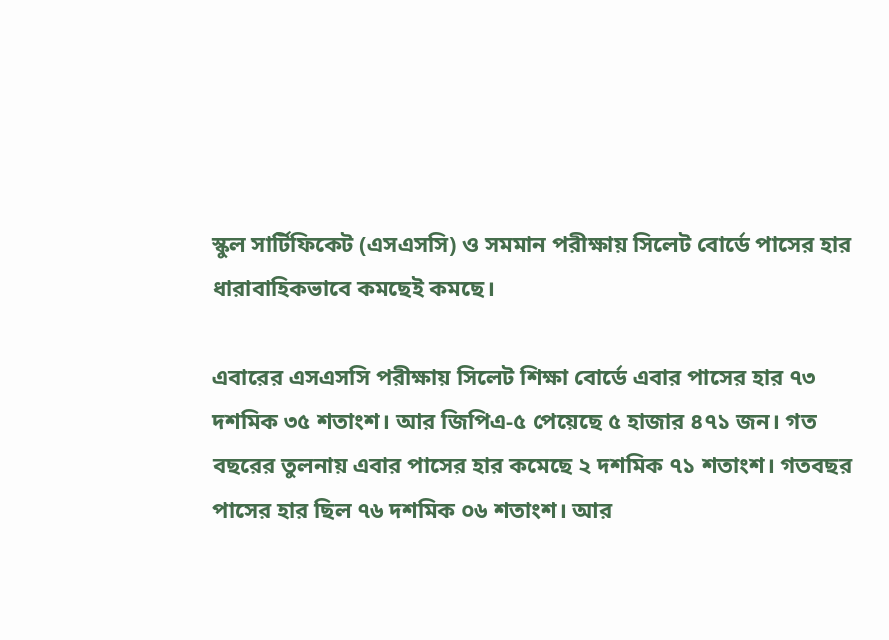স্কুল সার্টিফিকেট (এসএসসি) ও সমমান পরীক্ষায় সিলেট বোর্ডে পাসের হার ধারাবাহিকভাবে কমছেই কমছে।

এবারের এসএসসি পরীক্ষায় সিলেট শিক্ষা বোর্ডে এবার পাসের হার ৭৩ দশমিক ৩৫ শতাংশ। আর জিপিএ-৫ পেয়েছে ৫ হাজার ৪৭১ জন। গত বছরের তুলনায় এবার পাসের হার কমেছে ২ দশমিক ৭১ শতাংশ। গতবছর পাসের হার ছিল ৭৬ দশমিক ০৬ শতাংশ। আর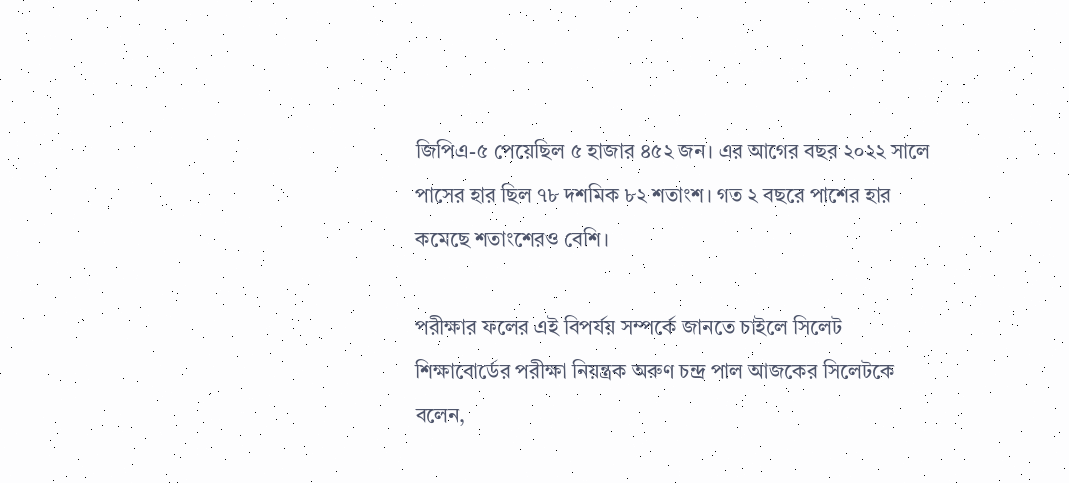জিপিএ-৫ পেয়েছিল ৫ হাজার ৪৫২ জন। এর আগের বছর ২০২২ সালে পাসের হার ছিল ৭৮ দশমিক ৮২ শতাংশ। গত ২ বছরে পাশের হার কমেছে শতাংশেরও বেশি।

পরীক্ষার ফলের এই বিপর্যয় সম্পর্কে জানতে চাইলে সিলেট শিক্ষাবোর্ডের পরীক্ষা নিয়ন্ত্রক অরুণ চন্দ্র পাল আজকের সিলেটকে বলেন,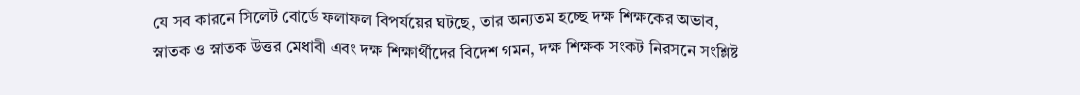যে সব কারনে সিলেট বোর্ডে ফলাফল বিপর্যয়ের ঘটছে, তার অন্যতম হচ্ছে দক্ষ শিক্ষকের অভাব, স্নাতক ও স্নাতক উত্তর মেধাবী এবং দক্ষ শিক্ষার্থীদের বিদেশ গমন, দক্ষ শিক্ষক সংকট নিরসনে সংশ্লিষ্ট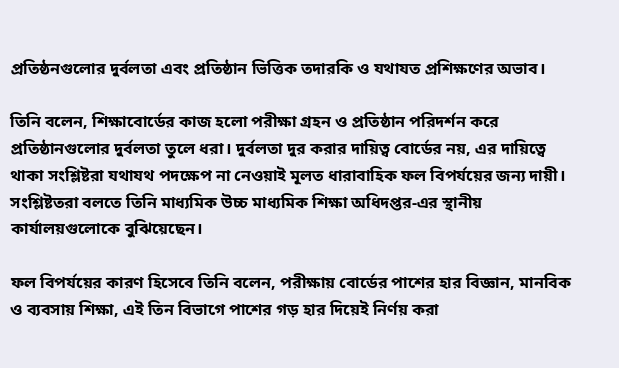প্রতিষ্ঠনগুলোর দুর্বলতা এবং প্রতিষ্ঠান ভিত্তিক তদারকি ও যথাযত প্রশিক্ষণের অভাব।

তিনি বলেন, শিক্ষাবোর্ডের কাজ হলো পরীক্ষা গ্রহন ও প্রতিষ্ঠান পরিদর্শন করে প্রতিষ্ঠানগুলোর দুর্বলতা তুলে ধরা। দুর্বলতা দুর করার দায়িত্ব বোর্ডের নয়, এর দায়িত্বে থাকা সংশ্লিষ্টরা যথাযথ পদক্ষেপ না নেওয়াই মূলত ধারাবাহিক ফল বিপর্যয়ের জন্য দায়ী। সংশ্লিষ্টতরা বলতে তিনি মাধ্যমিক উচ্চ মাধ্যমিক শিক্ষা অধিদপ্তর-এর স্থানীয় কার্যালয়গুলোকে বুঝিয়েছেন।

ফল বিপর্যয়ের কারণ হিসেবে তিনি বলেন, পরীক্ষায় বোর্ডের পাশের হার বিজ্ঞান, মানবিক ও ব্যবসায় শিক্ষা, এই তিন বিভাগে পাশের গড় হার দিয়েই নির্ণয় করা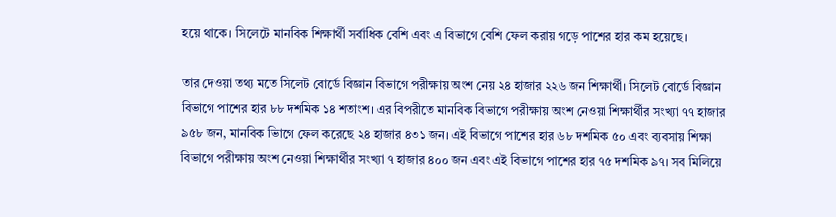হয়ে থাকে। সিলেটে মানবিক শিক্ষার্থী সর্বাধিক বেশি এবং এ বিভাগে বেশি ফেল করায় গড়ে পাশের হার কম হয়েছে।

তার দেওয়া তথ্য মতে সিলেট বোর্ডে বিজ্ঞান বিভাগে পরীক্ষায় অংশ নেয় ২৪ হাজার ২২৬ জন শিক্ষার্থী। সিলেট বোর্ডে বিজ্ঞান বিভাগে পাশের হার ৮৮ দশমিক ১৪ শতাংশ। এর বিপরীতে মানবিক বিভাগে পরীক্ষায় অংশ নেওয়া শিক্ষার্থীর সংখ্যা ৭৭ হাজার ৯৫৮ জন, মানবিক ভিাগে ফেল করেছে ২৪ হাজার ৪৩১ জন। এই বিভাগে পাশের হার ৬৮ দশমিক ৫০ এবং ব্যবসায় শিক্ষা বিভাগে পরীক্ষায় অংশ নেওয়া শিক্ষার্থীর সংখ্যা ৭ হাজার ৪০০ জন এবং এই বিভাগে পাশের হার ৭৫ দশমিক ৯৭। সব মিলিয়ে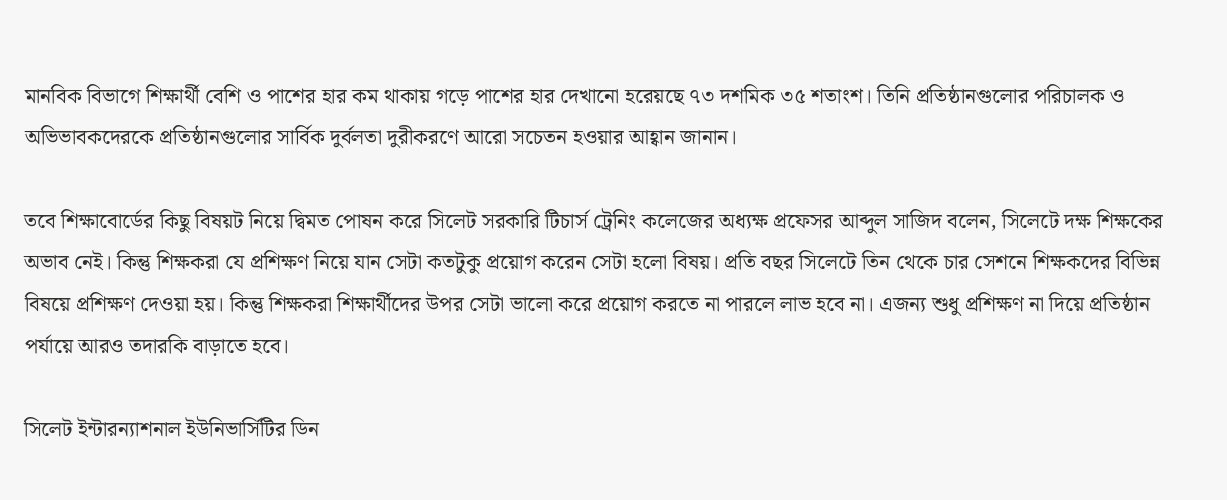মানবিক বিভাগে শিক্ষার্থী বেশি ও পাশের হার কম থাকায় গড়ে পাশের হার দেখানো হরেয়ছে ৭৩ দশমিক ৩৫ শতাংশ। তিনি প্রতিষ্ঠানগুলোর পরিচালক ও অভিভাবকদেরকে প্রতিষ্ঠানগুলোর সার্বিক দুর্বলতা দুরীকরণে আরো সচেতন হওয়ার আহ্বান জানান।

তবে শিক্ষাবোর্ডের কিছু বিষয়ট নিয়ে দ্বিমত পোষন করে সিলেট সরকারি টিচার্স ট্রেনিং কলেজের অধ্যক্ষ প্রফেসর আব্দুল সাজিদ বলেন, সিলেটে দক্ষ শিক্ষকের অভাব নেই। কিন্তু শিক্ষকরা যে প্রশিক্ষণ নিয়ে যান সেটা কতটুকু প্রয়োগ করেন সেটা হলো বিষয়। প্রতি বছর সিলেটে তিন থেকে চার সেশনে শিক্ষকদের বিভিন্ন বিষয়ে প্রশিক্ষণ দেওয়া হয়। কিন্তু শিক্ষকরা শিক্ষার্থীদের উপর সেটা ভালো করে প্রয়োগ করতে না পারলে লাভ হবে না। এজন্য শুধু প্রশিক্ষণ না দিয়ে প্রতিষ্ঠান পর্যায়ে আরও তদারকি বাড়াতে হবে।

সিলেট ইন্টারন্যাশনাল ইউনিভার্সিটির ডিন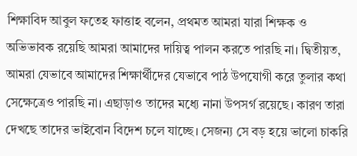শিক্ষাবিদ আবুল ফতেহ ফাত্তাহ বলেন, প্রথমত আমরা যারা শিক্ষক ও অভিভাবক রয়েছি আমরা আমাদের দায়িত্ব পালন করতে পারছি না। দ্বিতীয়ত, আমরা যেভাবে আমাদের শিক্ষার্থীদের যেভাবে পাঠ উপযোগী করে তুলার কথা সেক্ষেত্রেও পারছি না। এছাড়াও তাদের মধ্যে নানা উপসর্গ রয়েছে। কারণ তারা দেখছে তাদের ভাইবোন বিদেশ চলে যাচ্ছে। সেজন্য সে বড় হয়ে ভালো চাকরি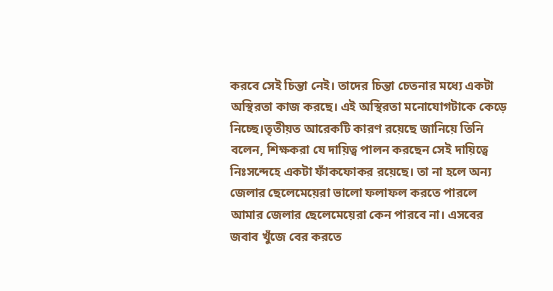করবে সেই চিন্তা নেই। তাদের চিন্তা চেতনার মধ্যে একটা অস্থিরতা কাজ করছে। এই অস্থিরতা মনোযোগটাকে কেড়ে নিচ্ছে।তৃতীয়ত আরেকটি কারণ রয়েছে জানিয়ে তিনি বলেন, শিক্ষকরা যে দায়িত্ব পালন করছেন সেই দায়িত্বে নিঃসন্দেহে একটা ফাঁকফোকর রয়েছে। তা না হলে অন্য জেলার ছেলেমেয়েরা ভালো ফলাফল করতে পারলে আমার জেলার ছেলেমেয়েরা কেন পারবে না। এসবের জবাব খুঁজে বের করতে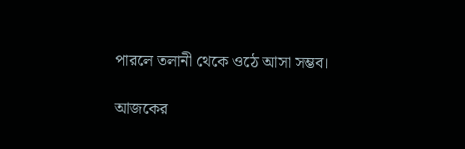পারলে তলানী থেকে ওঠে আসা সম্ভব।

আজকের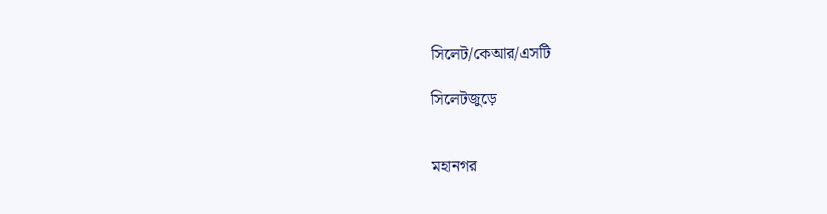সিলেট/কেআর/এসটি

সিলেটজুড়ে


মহানগর